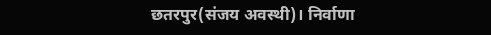छतरपुर(संजय अवस्थी)। निर्वाणा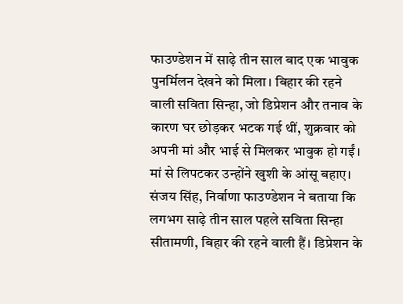फाउण्डेशन में साढ़े तीन साल बाद एक भावुक पुनर्मिलन देखने को मिला। बिहार की रहने वाली सविता सिन्हा, जो डिप्रेशन और तनाव के कारण घर छोड़कर भटक गई थीं, शुक्रवार को अपनी मां और भाई से मिलकर भावुक हो गईं। मां से लिपटकर उन्होंने खुशी के आंसू बहाए।
संजय सिंह, निर्वाणा फाउण्डेशन ने बताया कि लगभग साढ़े तीन साल पहले सविता सिन्हा सीतामणी, बिहार की रहने वाली हैं। डिप्रेशन के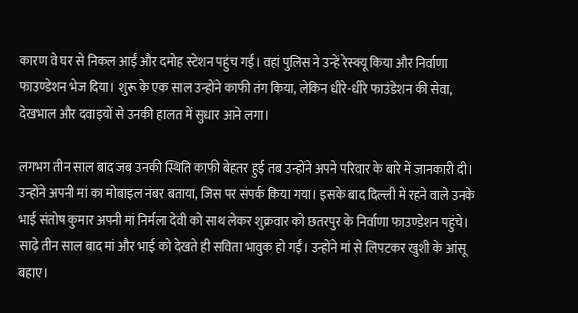कारण वे घर से निकल आईं और दमोह स्टेशन पहुंच गईं। वहां पुलिस ने उन्हें रेस्क्यू किया और निर्वाणा फाउण्डेशन भेज दिया। शुरू के एक साल उन्होंने काफी तंग किया, लेकिन धीरे-धीरे फाउंडेशन की सेवा, देखभाल और दवाइयों से उनकी हालत में सुधार आने लगा।

लगभग तीन साल बाद जब उनकी स्थिति काफी बेहतर हुई तब उन्होंने अपने परिवार के बारे में जानकारी दी। उन्होंने अपनी मां का मोबाइल नंबर बताया, जिस पर संपर्क किया गया। इसके बाद दिल्ली में रहने वाले उनके भाई संतोष कुमार अपनी मां निर्मला देवी को साथ लेकर शुक्रवार को छतरपुर के निर्वाणा फाउण्डेशन पहुंचे।
साढ़े तीन साल बाद मां और भाई को देखते ही सविता भावुक हो गईं। उन्होंने मां से लिपटकर खुशी के आंसू बहाए।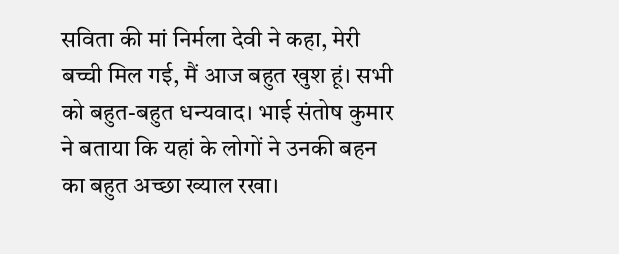सविता की मां निर्मला देवी ने कहा, मेरी बच्ची मिल गई, मैं आज बहुत खुश हूं। सभी को बहुत-बहुत धन्यवाद। भाई संतोष कुमार ने बताया कि यहां के लोगों ने उनकी बहन का बहुत अच्छा ख्याल रखा।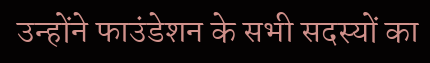उन्होंने फाउंडेशन के सभी सदस्यों का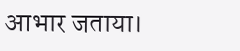आभार जताया।